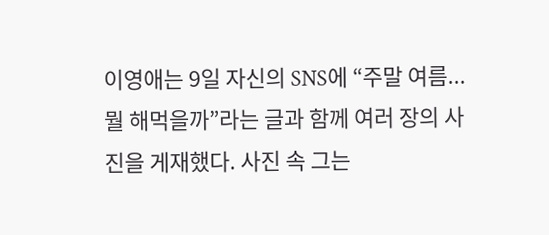이영애는 9일 자신의 SNS에 “주말 여름...뭘 해먹을까”라는 글과 함께 여러 장의 사진을 게재했다. 사진 속 그는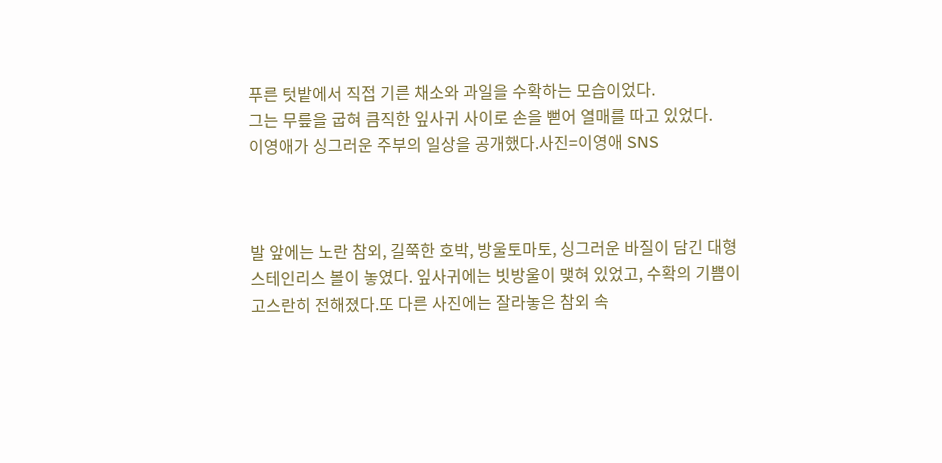푸른 텃밭에서 직접 기른 채소와 과일을 수확하는 모습이었다.
그는 무릎을 굽혀 큼직한 잎사귀 사이로 손을 뻗어 열매를 따고 있었다.
이영애가 싱그러운 주부의 일상을 공개했다.사진=이영애 SNS



발 앞에는 노란 참외, 길쭉한 호박, 방울토마토, 싱그러운 바질이 담긴 대형 스테인리스 볼이 놓였다. 잎사귀에는 빗방울이 맺혀 있었고, 수확의 기쁨이 고스란히 전해졌다.또 다른 사진에는 잘라놓은 참외 속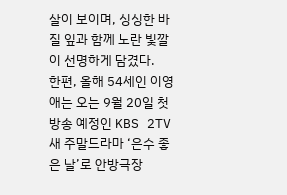살이 보이며, 싱싱한 바질 잎과 함께 노란 빛깔이 선명하게 담겼다.
한편, 올해 54세인 이영애는 오는 9월 20일 첫 방송 예정인 KBS 2TV 새 주말드라마 ‘은수 좋은 날’로 안방극장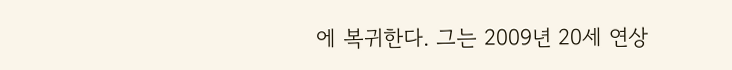에 복귀한다. 그는 2009년 20세 연상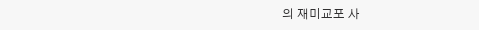의 재미교포 사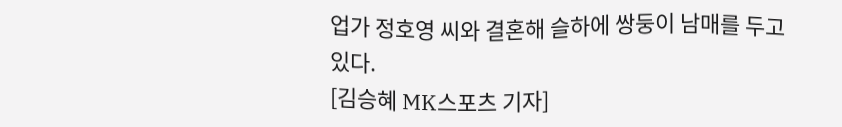업가 정호영 씨와 결혼해 슬하에 쌍둥이 남매를 두고 있다.
[김승혜 MK스포츠 기자]